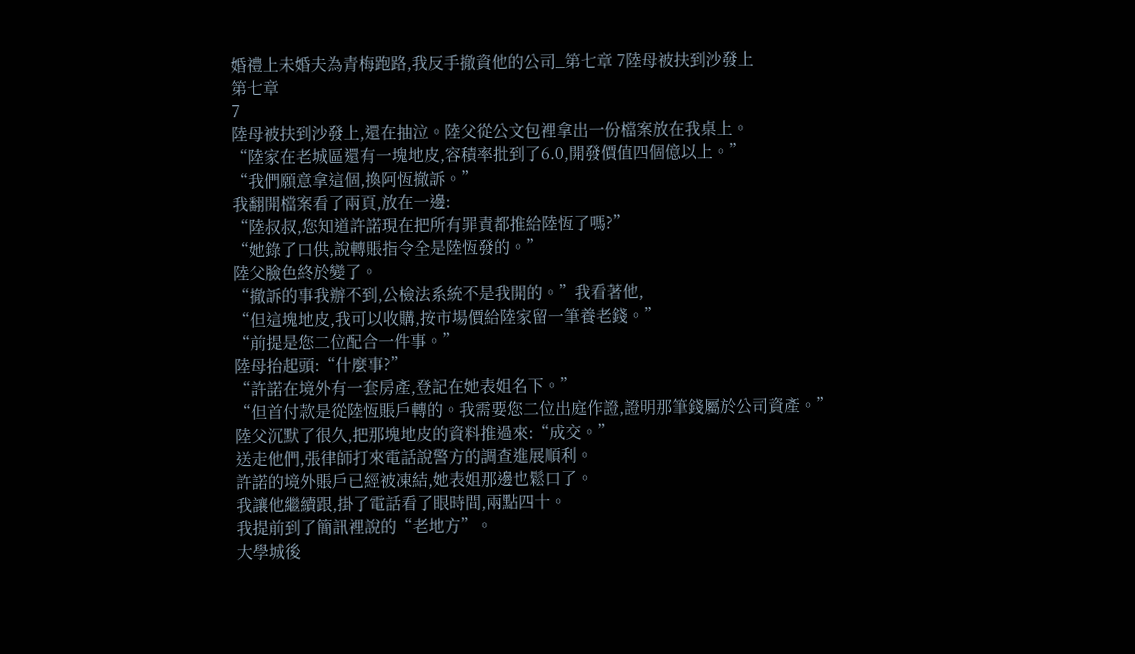婚禮上未婚夫為青梅跑路,我反手撤資他的公司_第七章 7陸母被扶到沙發上
第七章
7
陸母被扶到沙發上,還在抽泣。陸父從公文包裡拿出一份檔案放在我桌上。
“陸家在老城區還有一塊地皮,容積率批到了6.0,開發價值四個億以上。”
“我們願意拿這個,換阿恆撤訴。”
我翻開檔案看了兩頁,放在一邊:
“陸叔叔,您知道許諾現在把所有罪責都推給陸恆了嗎?”
“她錄了口供,說轉賬指令全是陸恆發的。”
陸父臉色終於變了。
“撤訴的事我辦不到,公檢法系統不是我開的。”我看著他,
“但這塊地皮,我可以收購,按市場價給陸家留一筆養老錢。”
“前提是您二位配合一件事。”
陸母抬起頭:“什麼事?”
“許諾在境外有一套房產,登記在她表姐名下。”
“但首付款是從陸恆賬戶轉的。我需要您二位出庭作證,證明那筆錢屬於公司資產。”
陸父沉默了很久,把那塊地皮的資料推過來:“成交。”
送走他們,張律師打來電話說警方的調查進展順利。
許諾的境外賬戶已經被凍結,她表姐那邊也鬆口了。
我讓他繼續跟,掛了電話看了眼時間,兩點四十。
我提前到了簡訊裡說的“老地方”。
大學城後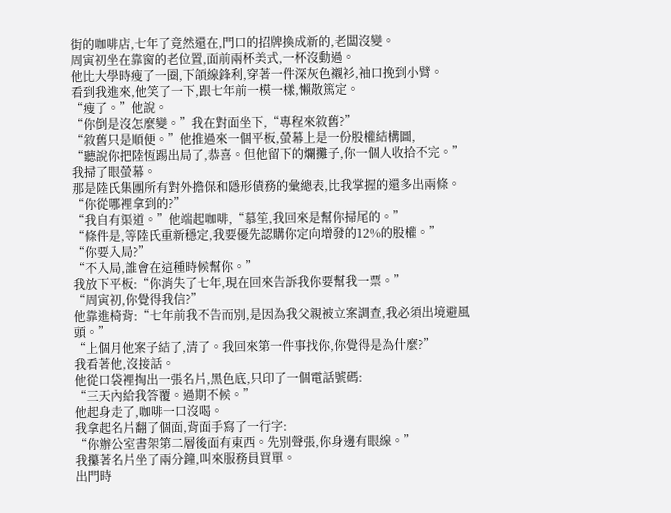街的咖啡店,七年了竟然還在,門口的招牌換成新的,老闆沒變。
周寅初坐在靠窗的老位置,面前兩杯美式,一杯沒動過。
他比大學時瘦了一圈,下頜線鋒利,穿著一件深灰色襯衫,袖口挽到小臂。
看到我進來,他笑了一下,跟七年前一模一樣,懶散篤定。
“瘦了。”他說。
“你倒是沒怎麼變。”我在對面坐下,“專程來敘舊?”
“敘舊只是順便。”他推過來一個平板,螢幕上是一份股權結構圖,
“聽說你把陸恆踢出局了,恭喜。但他留下的爛攤子,你一個人收拾不完。”
我掃了眼螢幕。
那是陸氏集團所有對外擔保和隱形債務的彙總表,比我掌握的還多出兩條。
“你從哪裡拿到的?”
“我自有渠道。”他端起咖啡,“慕笙,我回來是幫你掃尾的。”
“條件是,等陸氏重新穩定,我要優先認購你定向增發的12%的股權。”
“你要入局?”
“不入局,誰會在這種時候幫你。”
我放下平板:“你消失了七年,現在回來告訴我你要幫我一票。”
“周寅初,你覺得我信?”
他靠進椅背:“七年前我不告而別,是因為我父親被立案調查,我必須出境避風頭。”
“上個月他案子結了,清了。我回來第一件事找你,你覺得是為什麼?”
我看著他,沒接話。
他從口袋裡掏出一張名片,黑色底,只印了一個電話號碼:
“三天內給我答覆。過期不候。”
他起身走了,咖啡一口沒喝。
我拿起名片翻了個面,背面手寫了一行字:
“你辦公室書架第二層後面有東西。先別聲張,你身邊有眼線。”
我攥著名片坐了兩分鐘,叫來服務員買單。
出門時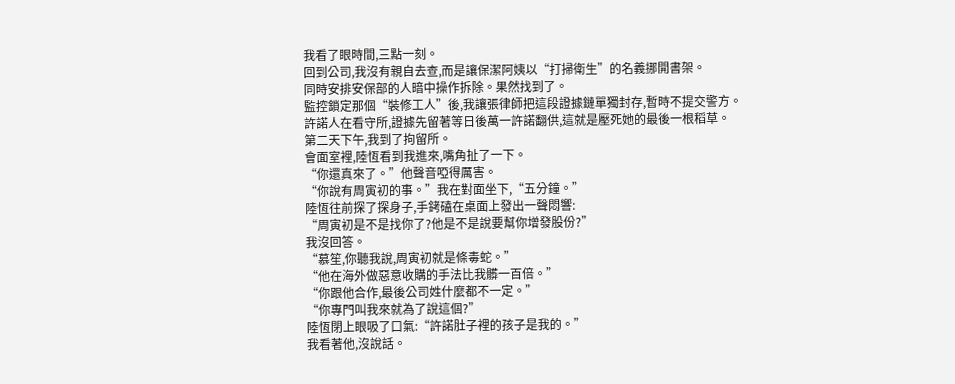我看了眼時間,三點一刻。
回到公司,我沒有親自去查,而是讓保潔阿姨以“打掃衛生”的名義挪開書架。
同時安排安保部的人暗中操作拆除。果然找到了。
監控鎖定那個“裝修工人”後,我讓張律師把這段證據鏈單獨封存,暫時不提交警方。
許諾人在看守所,證據先留著等日後萬一許諾翻供,這就是壓死她的最後一根稻草。
第二天下午,我到了拘留所。
會面室裡,陸恆看到我進來,嘴角扯了一下。
“你還真來了。”他聲音啞得厲害。
“你說有周寅初的事。”我在對面坐下,“五分鐘。”
陸恆往前探了探身子,手銬磕在桌面上發出一聲悶響:
“周寅初是不是找你了?他是不是說要幫你增發股份?”
我沒回答。
“慕笙,你聽我說,周寅初就是條毒蛇。”
“他在海外做惡意收購的手法比我髒一百倍。”
“你跟他合作,最後公司姓什麼都不一定。”
“你專門叫我來就為了說這個?”
陸恆閉上眼吸了口氣:“許諾肚子裡的孩子是我的。”
我看著他,沒說話。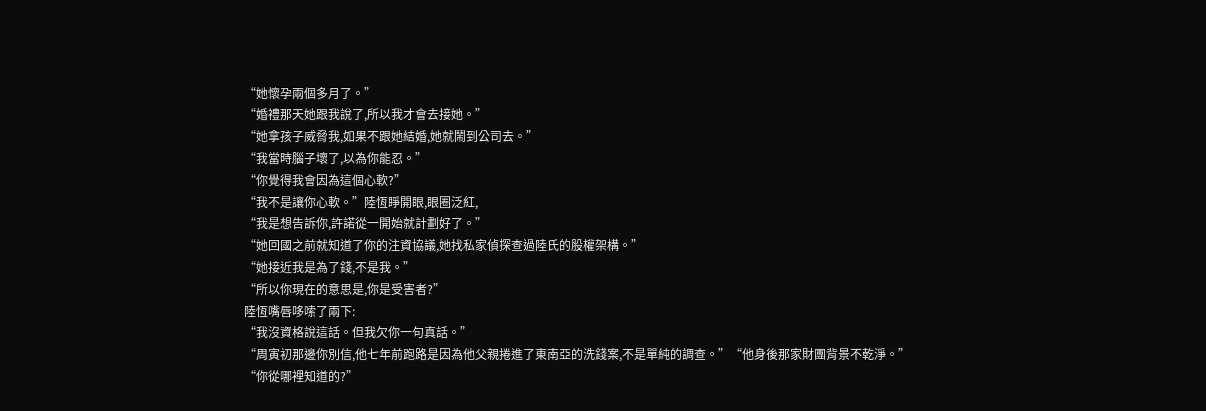“她懷孕兩個多月了。”
“婚禮那天她跟我說了,所以我才會去接她。”
“她拿孩子威脅我,如果不跟她結婚,她就鬧到公司去。”
“我當時腦子壞了,以為你能忍。”
“你覺得我會因為這個心軟?”
“我不是讓你心軟。”陸恆睜開眼,眼圈泛紅,
“我是想告訴你,許諾從一開始就計劃好了。”
“她回國之前就知道了你的注資協議,她找私家偵探查過陸氏的股權架構。”
“她接近我是為了錢,不是我。”
“所以你現在的意思是,你是受害者?”
陸恆嘴唇哆嗦了兩下:
“我沒資格說這話。但我欠你一句真話。”
“周寅初那邊你別信,他七年前跑路是因為他父親捲進了東南亞的洗錢案,不是單純的調查。”“他身後那家財團背景不乾淨。”
“你從哪裡知道的?”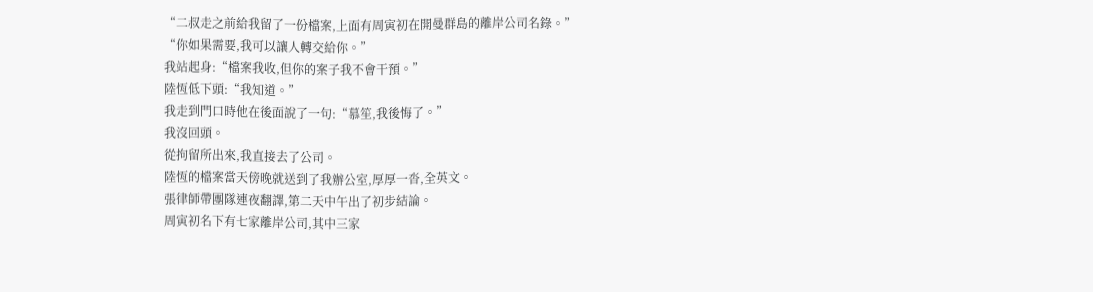“二叔走之前給我留了一份檔案,上面有周寅初在開曼群島的離岸公司名錄。”
“你如果需要,我可以讓人轉交給你。”
我站起身:“檔案我收,但你的案子我不會干預。”
陸恆低下頭:“我知道。”
我走到門口時他在後面說了一句:“慕笙,我後悔了。”
我沒回頭。
從拘留所出來,我直接去了公司。
陸恆的檔案當天傍晚就送到了我辦公室,厚厚一沓,全英文。
張律師帶團隊連夜翻譯,第二天中午出了初步結論。
周寅初名下有七家離岸公司,其中三家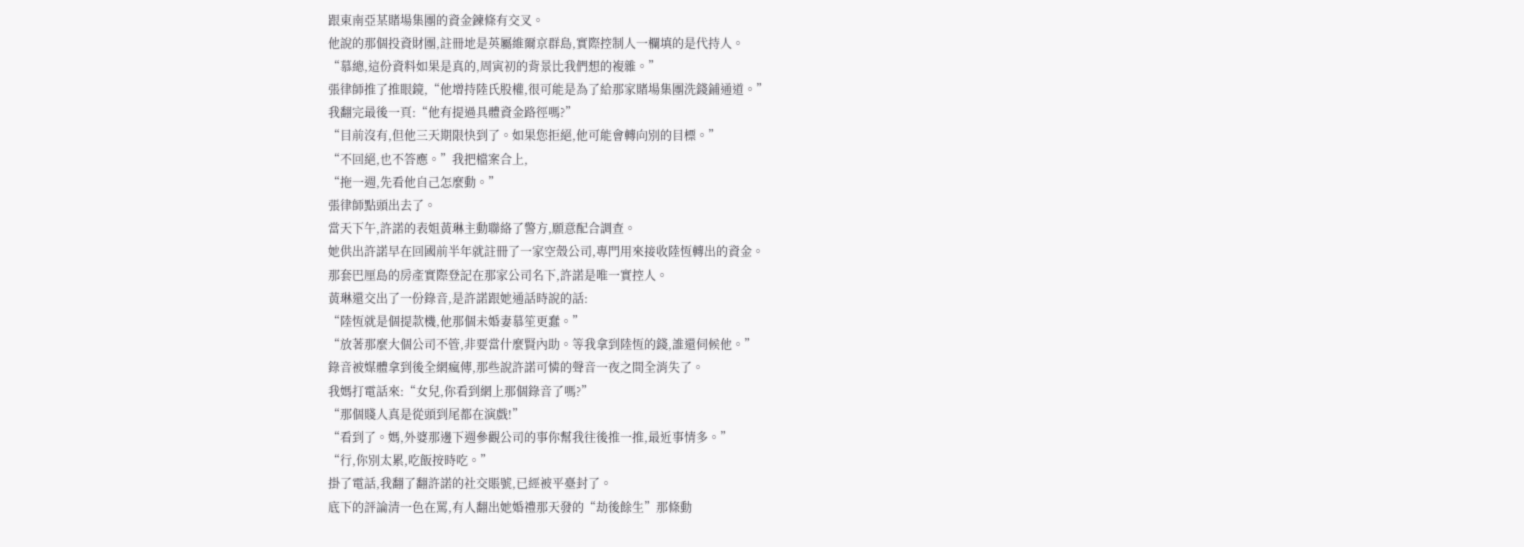跟東南亞某賭場集團的資金鍊條有交叉。
他說的那個投資財團,註冊地是英屬維爾京群島,實際控制人一欄填的是代持人。
“慕總,這份資料如果是真的,周寅初的背景比我們想的複雜。”
張律師推了推眼鏡,“他增持陸氏股權,很可能是為了給那家賭場集團洗錢鋪通道。”
我翻完最後一頁:“他有提過具體資金路徑嗎?”
“目前沒有,但他三天期限快到了。如果您拒絕,他可能會轉向別的目標。”
“不回絕,也不答應。”我把檔案合上,
“拖一週,先看他自己怎麼動。”
張律師點頭出去了。
當天下午,許諾的表姐黃琳主動聯絡了警方,願意配合調查。
她供出許諾早在回國前半年就註冊了一家空殼公司,專門用來接收陸恆轉出的資金。
那套巴厘島的房產實際登記在那家公司名下,許諾是唯一實控人。
黃琳還交出了一份錄音,是許諾跟她通話時說的話:
“陸恆就是個提款機,他那個未婚妻慕笙更蠢。”
“放著那麼大個公司不管,非要當什麼賢內助。等我拿到陸恆的錢,誰還伺候他。”
錄音被媒體拿到後全網瘋傳,那些說許諾可憐的聲音一夜之間全消失了。
我媽打電話來:“女兒,你看到網上那個錄音了嗎?”
“那個賤人真是從頭到尾都在演戲!”
“看到了。媽,外婆那邊下週參觀公司的事你幫我往後推一推,最近事情多。”
“行,你別太累,吃飯按時吃。”
掛了電話,我翻了翻許諾的社交賬號,已經被平臺封了。
底下的評論清一色在罵,有人翻出她婚禮那天發的“劫後餘生”那條動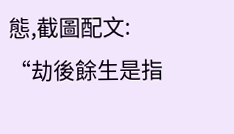態,截圖配文:
“劫後餘生是指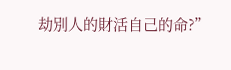劫別人的財活自己的命?”